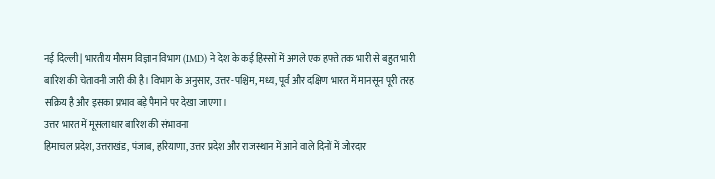नई दिल्ली | भारतीय मौसम विज्ञान विभाग (IMD) ने देश के कई हिस्सों में अगले एक हफ्ते तक भारी से बहुत भारी बारिश की चेतावनी जारी की है। विभाग के अनुसार, उत्तर-पश्चिम, मध्य, पूर्व और दक्षिण भारत में मानसून पूरी तरह सक्रिय है और इसका प्रभाव बड़े पैमाने पर देखा जाएगा।
उत्तर भारत में मूसलाधार बारिश की संभावना
हिमाचल प्रदेश, उत्तराखंड, पंजाब, हरियाणा, उत्तर प्रदेश और राजस्थान में आने वाले दिनों में जोरदार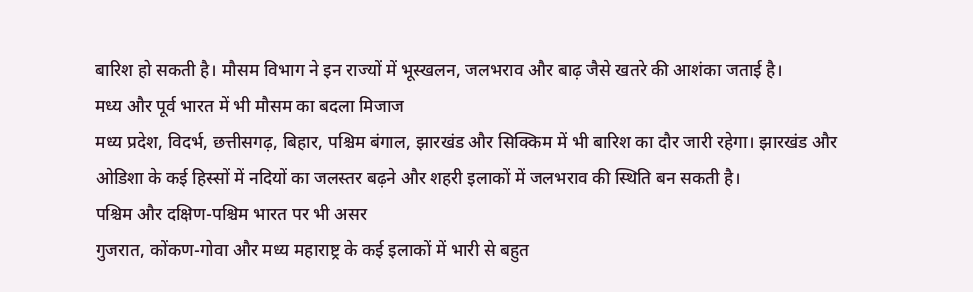बारिश हो सकती है। मौसम विभाग ने इन राज्यों में भूस्खलन, जलभराव और बाढ़ जैसे खतरे की आशंका जताई है।
मध्य और पूर्व भारत में भी मौसम का बदला मिजाज
मध्य प्रदेश, विदर्भ, छत्तीसगढ़, बिहार, पश्चिम बंगाल, झारखंड और सिक्किम में भी बारिश का दौर जारी रहेगा। झारखंड और ओडिशा के कई हिस्सों में नदियों का जलस्तर बढ़ने और शहरी इलाकों में जलभराव की स्थिति बन सकती है।
पश्चिम और दक्षिण-पश्चिम भारत पर भी असर
गुजरात, कोंकण-गोवा और मध्य महाराष्ट्र के कई इलाकों में भारी से बहुत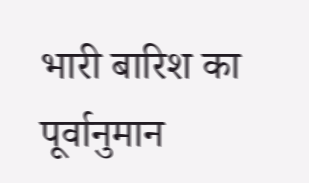भारी बारिश का पूर्वानुमान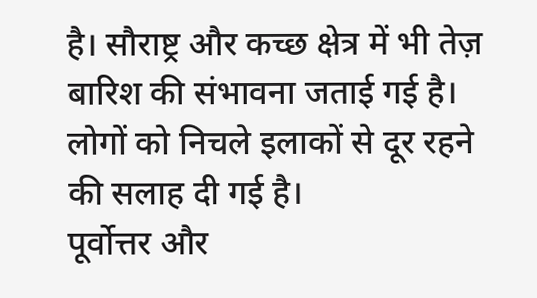है। सौराष्ट्र और कच्छ क्षेत्र में भी तेज़ बारिश की संभावना जताई गई है। लोगों को निचले इलाकों से दूर रहने की सलाह दी गई है।
पूर्वोत्तर और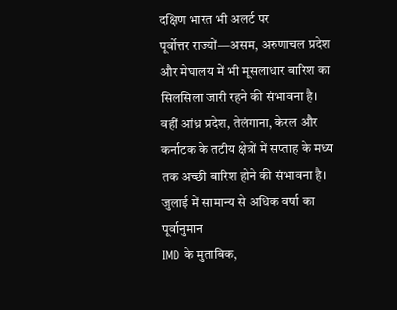दक्षिण भारत भी अलर्ट पर
पूर्वोत्तर राज्यों—असम, अरुणाचल प्रदेश और मेघालय में भी मूसलाधार बारिश का सिलसिला जारी रहने की संभावना है। वहीं आंध्र प्रदेश, तेलंगाना, केरल और कर्नाटक के तटीय क्षेत्रों में सप्ताह के मध्य तक अच्छी बारिश होने की संभावना है।
जुलाई में सामान्य से अधिक वर्षा का पूर्वानुमान
IMD के मुताबिक,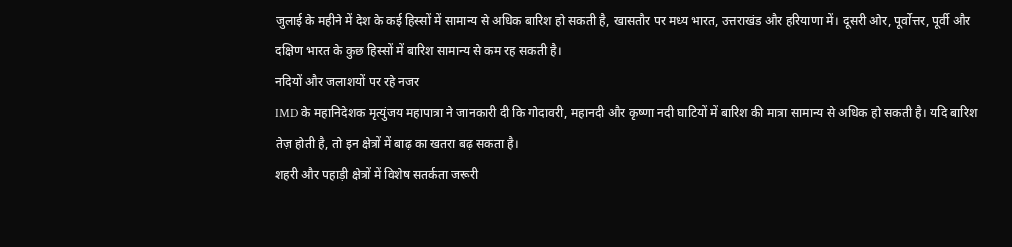जुलाई के महीने में देश के कई हिस्सों में सामान्य से अधिक बारिश हो सकती है, खासतौर पर मध्य भारत, उत्तराखंड और हरियाणा में। दूसरी ओर, पूर्वोत्तर, पूर्वी और दक्षिण भारत के कुछ हिस्सों में बारिश सामान्य से कम रह सकती है।
नदियों और जलाशयों पर रहे नजर
IMD के महानिदेशक मृत्युंजय महापात्रा ने जानकारी दी कि गोदावरी, महानदी और कृष्णा नदी घाटियों में बारिश की मात्रा सामान्य से अधिक हो सकती है। यदि बारिश तेज़ होती है, तो इन क्षेत्रों में बाढ़ का खतरा बढ़ सकता है।
शहरी और पहाड़ी क्षेत्रों में विशेष सतर्कता जरूरी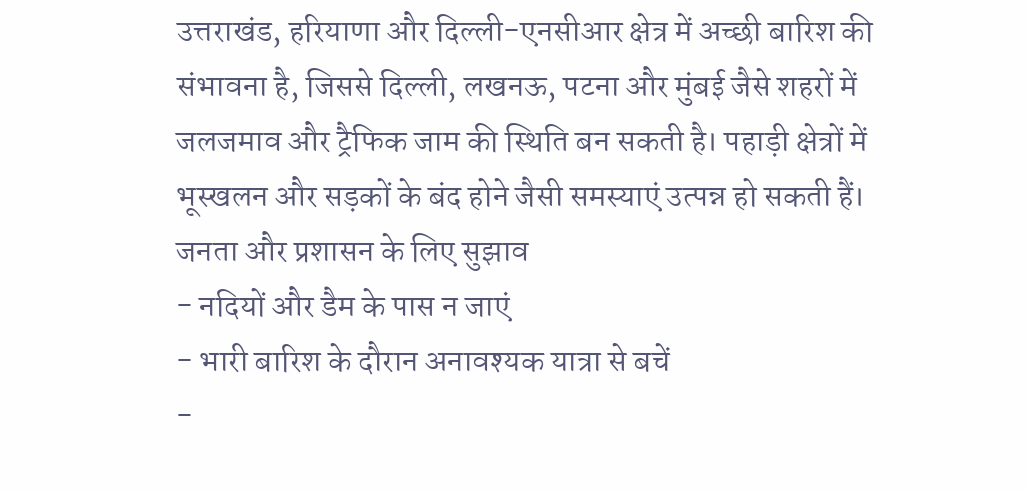उत्तराखंड, हरियाणा और दिल्ली-एनसीआर क्षेत्र में अच्छी बारिश की संभावना है, जिससे दिल्ली, लखनऊ, पटना और मुंबई जैसे शहरों में जलजमाव और ट्रैफिक जाम की स्थिति बन सकती है। पहाड़ी क्षेत्रों में भूस्खलन और सड़कों के बंद होने जैसी समस्याएं उत्पन्न हो सकती हैं।
जनता और प्रशासन के लिए सुझाव
- नदियों और डैम के पास न जाएं
- भारी बारिश के दौरान अनावश्यक यात्रा से बचें
-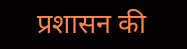प्रशासन की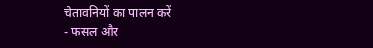चेतावनियों का पालन करें
- फसल और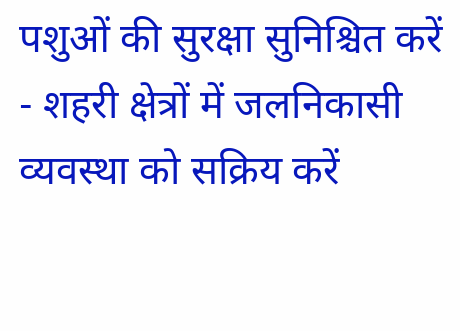पशुओं की सुरक्षा सुनिश्चित करें
- शहरी क्षेत्रों में जलनिकासी व्यवस्था को सक्रिय करें